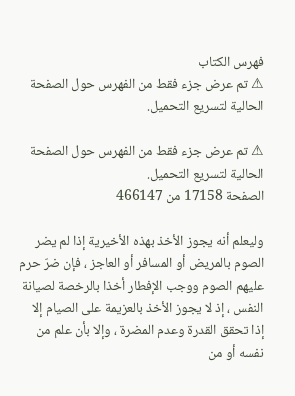فهرس الكتاب
⚠ تم عرض جزء فقط من الفهرس حول الصفحة الحالية لتسريع التحميل.

⚠ تم عرض جزء فقط من الفهرس حول الصفحة الحالية لتسريع التحميل.
الصفحة 17158 من 466147

وليعلم أنه يجوز الأخذ بهذه الأخيرية إذا لم يضر الصوم بالمريض أو المسافر أو العاجز ، فإن ضرّ حرم عليهم الصوم ووجب الإفطار أخذا بالرخصة لصيانة النفس ، إذ لا يجوز الأخذ بالعزيمة على الصيام إلا إذا تحقق القدرة وعدم المضرة ، وإلا بأن علم من نفسه أو من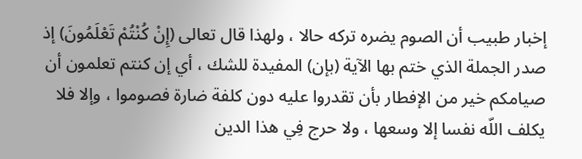إخبار طبيب أن الصوم يضره تركه حالا ، ولهذا قال تعالى (إِنْ كُنْتُمْ تَعْلَمُونَ) إذ صدر الجملة الذي ختم بها الآية (بإن) المفيدة للشك ، أي إن كنتم تعلمون أن صيامكم خير من الإفطار بأن تقدروا عليه دون كلفة ضارة فصوموا ، وإلا فلا يكلف اللّه نفسا إلا وسعها ، ولا حرج فِي هذا الدين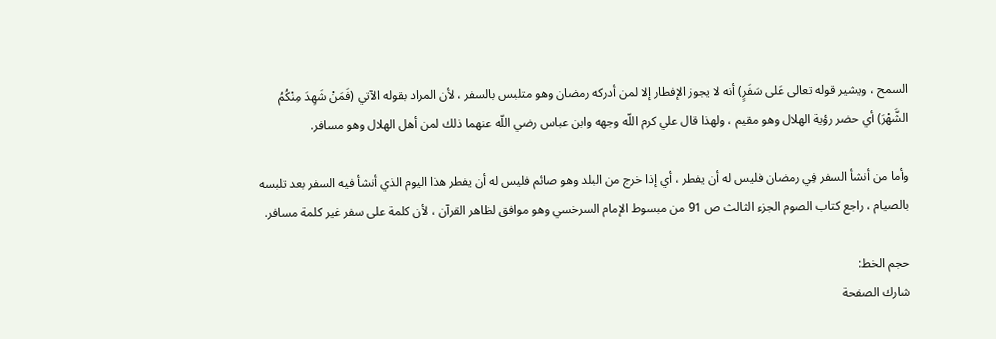السمح ، ويشير قوله تعالى عَلى سَفَرٍ) أنه لا يجوز الإفطار إلا لمن أدركه رمضان وهو متلبس بالسفر ، لأن المراد بقوله الآتي (فَمَنْ شَهِدَ مِنْكُمُ الشَّهْرَ) أي حضر رؤية الهلال وهو مقيم ، ولهذا قال علي كرم اللّه وجهه وابن عباس رضي اللّه عنهما ذلك لمن أهل الهلال وهو مسافر.

وأما من أنشأ السفر فِي رمضان فليس له أن يفطر ، أي إذا خرج من البلد وهو صائم فليس له أن يفطر هذا اليوم الذي أنشأ فيه السفر بعد تلبسه بالصيام ، راجع كتاب الصوم الجزء الثالث ص 91 من مبسوط الإمام السرخسي وهو موافق لظاهر القرآن ، لأن كلمة على سفر غير كلمة مسافر.

حجم الخط:
شارك الصفحة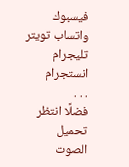فيسبوك واتساب تويتر تليجرام انستجرام
. . .
فضلًا انتظر تحميل الصوت